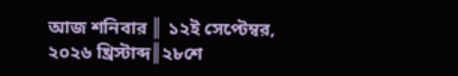আজ শনিবার ║ ১২ই সেপ্টেম্বর, ২০২৬ খ্রিস্টাব্দ║২৮শে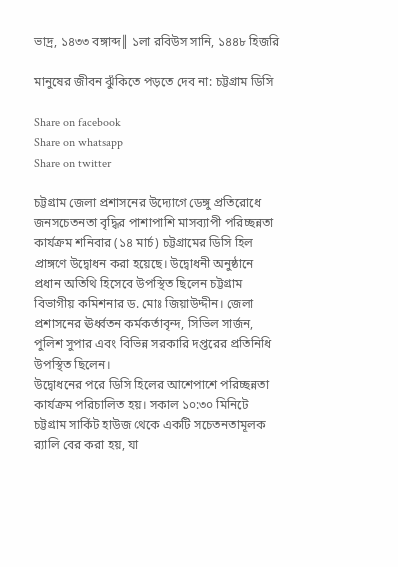ভাদ্র, ১৪৩৩ বঙ্গাব্দ║ ১লা রবিউস সানি, ১৪৪৮ হিজরি

মানুষের জীবন ঝুঁকিতে পড়তে দেব না: চট্টগ্রাম ডিসি

Share on facebook
Share on whatsapp
Share on twitter

চট্টগ্রাম জেলা প্রশাসনের উদ্যোগে ডেঙ্গু প্রতিরোধে জনসচেতনতা বৃদ্ধির পাশাপাশি মাসব্যাপী পরিচ্ছন্নতা কার্যক্রম শনিবার (১৪ মার্চ) চট্টগ্রামের ডিসি হিল প্রাঙ্গণে উদ্বোধন করা হয়েছে। উদ্বোধনী অনুষ্ঠানে প্রধান অতিথি হিসেবে উপস্থিত ছিলেন চট্টগ্রাম বিভাগীয় কমিশনার ড. মোঃ জিয়াউদ্দীন। জেলা প্রশাসনের ঊর্ধ্বতন কর্মকর্তাবৃন্দ, সিভিল সার্জন, পুলিশ সুপার এবং বিভিন্ন সরকারি দপ্তরের প্রতিনিধি উপস্থিত ছিলেন।
উদ্বোধনের পরে ডিসি হিলের আশেপাশে পরিচ্ছন্নতা কার্যক্রম পরিচালিত হয়। সকাল ১০:৩০ মিনিটে চট্টগ্রাম সার্কিট হাউজ থেকে একটি সচেতনতামূলক র‍্যালি বের করা হয়, যা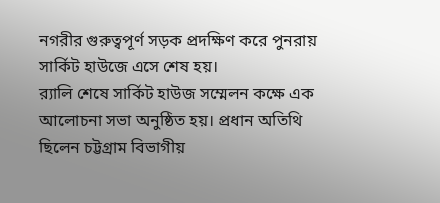নগরীর গুরুত্বপূর্ণ সড়ক প্রদক্ষিণ করে পুনরায় সার্কিট হাউজে এসে শেষ হয়।
র‍্যালি শেষে সার্কিট হাউজ সম্মেলন কক্ষে এক আলোচনা সভা অনুষ্ঠিত হয়। প্রধান অতিথি ছিলেন চট্টগ্রাম বিভাগীয়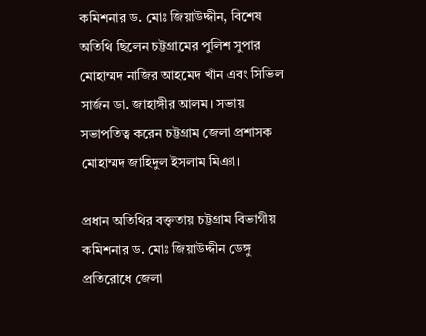কমিশনার ড. মোঃ জিয়াউদ্দীন, বিশেষ অতিথি ছিলেন চট্টগ্রামের পুলিশ সুপার মোহাম্মদ নাজির আহমেদ খাঁন এবং সিভিল সার্জন ডা. জাহাঙ্গীর আলম। সভায় সভাপতিত্ব করেন চট্টগ্রাম জেলা প্রশাসক মোহাম্মদ জাহিদুল ইসলাম মিঞা।

প্রধান অতিথির বক্তৃতায় চট্টগ্রাম বিভাগীয় কমিশনার ড. মোঃ জিয়াউদ্দীন ডেঙ্গু প্রতিরোধে জেলা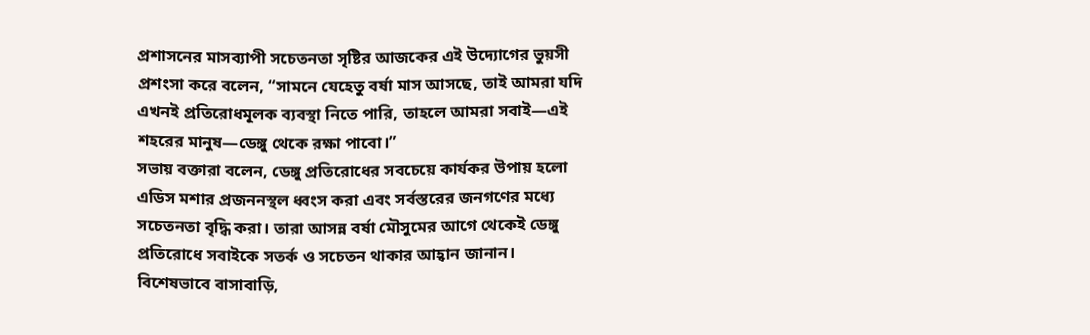প্রশাসনের মাসব্যাপী সচেতনতা সৃষ্টির আজকের এই উদ্যোগের ভুয়সী প্রশংসা করে বলেন, “সামনে যেহেতু বর্ষা মাস আসছে, তাই আমরা যদি এখনই প্রতিরোধমূলক ব্যবস্থা নিতে পারি, তাহলে আমরা সবাই—এই শহরের মানুষ—ডেঙ্গু থেকে রক্ষা পাবো।”
সভায় বক্তারা বলেন, ডেঙ্গু প্রতিরোধের সবচেয়ে কার্যকর উপায় হলো এডিস মশার প্রজননস্থল ধ্বংস করা এবং সর্বস্তরের জনগণের মধ্যে সচেতনতা বৃদ্ধি করা। তারা আসন্ন বর্ষা মৌসুমের আগে থেকেই ডেঙ্গু প্রতিরোধে সবাইকে সতর্ক ও সচেতন থাকার আহ্বান জানান। বিশেষভাবে বাসাবাড়ি,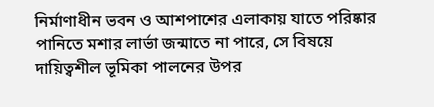নির্মাণাধীন ভবন ও আশপাশের এলাকায় যাতে পরিষ্কার পানিতে মশার লার্ভা জন্মাতে না পারে, সে বিষয়ে দায়িত্বশীল ভূমিকা পালনের উপর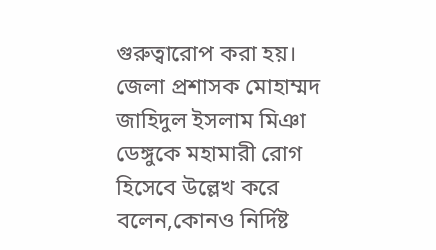গুরুত্বারোপ করা হয়।
জেলা প্রশাসক মোহাম্মদ জাহিদুল ইসলাম মিঞা ডেঙ্গুকে মহামারী রোগ হিসেবে উল্লেখ করে বলেন,কোনও নির্দিষ্ট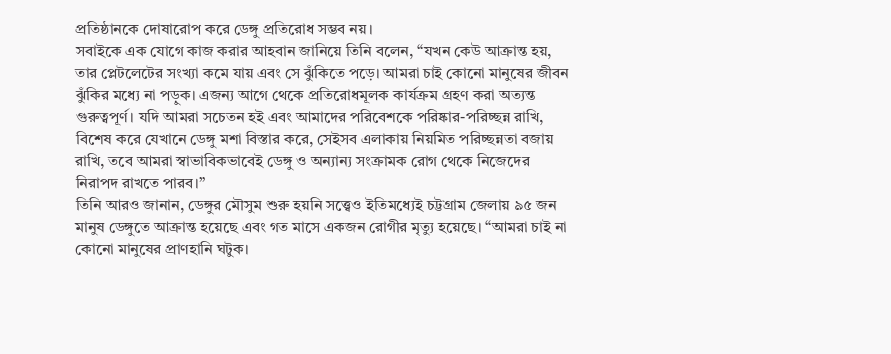প্রতিষ্ঠানকে দোষারোপ করে ডেঙ্গু প্রতিরোধ সম্ভব নয়।
সবাইকে এক যোগে কাজ করার আহবান জানিয়ে তিনি বলেন, “যখন কেউ আক্রান্ত হয়, তার প্লেটলেটের সংখ্যা কমে যায় এবং সে ঝুঁকিতে পড়ে। আমরা চাই কোনো মানুষের জীবন ঝুঁকির মধ্যে না পড়ুক। এজন্য আগে থেকে প্রতিরোধমূলক কার্যক্রম গ্রহণ করা অত্যন্ত গুরুত্বপূর্ণ। যদি আমরা সচেতন হই এবং আমাদের পরিবেশকে পরিষ্কার-পরিচ্ছন্ন রাখি, বিশেষ করে যেখানে ডেঙ্গু মশা বিস্তার করে, সেইসব এলাকায় নিয়মিত পরিচ্ছন্নতা বজায় রাখি, তবে আমরা স্বাভাবিকভাবেই ডেঙ্গু ও অন্যান্য সংক্রামক রোগ থেকে নিজেদের নিরাপদ রাখতে পারব।”
তিনি আরও জানান, ডেঙ্গুর মৌসুম শুরু হয়নি সত্ত্বেও ইতিমধ্যেই চট্টগ্রাম জেলায় ৯৫ জন মানুষ ডেঙ্গুতে আক্রান্ত হয়েছে এবং গত মাসে একজন রোগীর মৃত্যু হয়েছে। “আমরা চাই না কোনো মানুষের প্রাণহানি ঘটুক।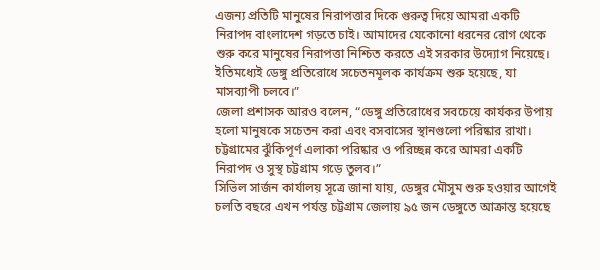এজন্য প্রতিটি মানুষের নিরাপত্তার দিকে গুরুত্ব দিয়ে আমরা একটি নিরাপদ বাংলাদেশ গড়তে চাই। আমাদের যেকোনো ধরনের রোগ থেকে শুরু করে মানুষের নিরাপত্তা নিশ্চিত করতে এই সরকার উদ্যোগ নিয়েছে। ইতিমধ্যেই ডেঙ্গু প্রতিরোধে সচেতনমূলক কার্যক্রম শুরু হয়েছে, যা মাসব্যাপী চলবে।”
জেলা প্রশাসক আরও বলেন, “ডেঙ্গু প্রতিরোধের সবচেয়ে কার্যকর উপায় হলো মানুষকে সচেতন করা এবং বসবাসের স্থানগুলো পরিষ্কার রাখা। চট্টগ্রামের ঝুঁকিপূর্ণ এলাকা পরিষ্কার ও পরিচ্ছন্ন করে আমরা একটি নিরাপদ ও সুস্থ চট্টগ্রাম গড়ে তুলব।”
সিভিল সার্জন কার্যালয় সূত্রে জানা যায়, ডেঙ্গুর মৌসুম শুরু হওয়ার আগেই চলতি বছরে এখন পর্যন্ত চট্টগ্রাম জেলায় ৯৫ জন ডেঙ্গুতে আক্রান্ত হয়েছে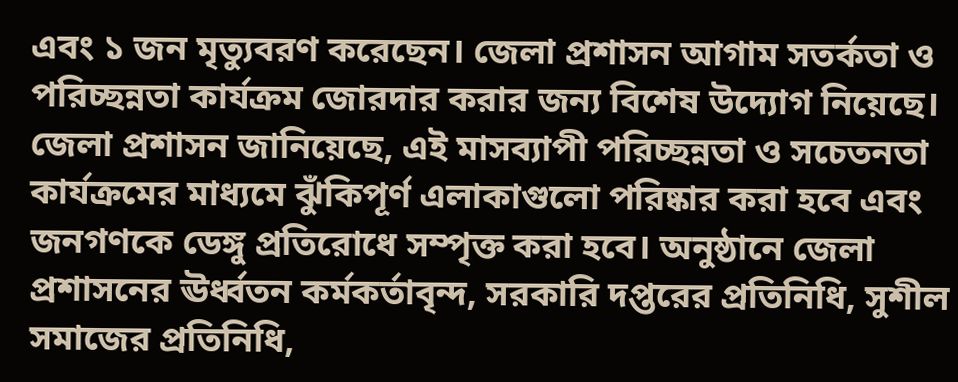এবং ১ জন মৃত্যুবরণ করেছেন। জেলা প্রশাসন আগাম সতর্কতা ও পরিচ্ছন্নতা কার্যক্রম জোরদার করার জন্য বিশেষ উদ্যোগ নিয়েছে।
জেলা প্রশাসন জানিয়েছে, এই মাসব্যাপী পরিচ্ছন্নতা ও সচেতনতা কার্যক্রমের মাধ্যমে ঝুঁকিপূর্ণ এলাকাগুলো পরিষ্কার করা হবে এবং জনগণকে ডেঙ্গু প্রতিরোধে সম্পৃক্ত করা হবে। অনুষ্ঠানে জেলা প্রশাসনের ঊর্ধ্বতন কর্মকর্তাবৃন্দ, সরকারি দপ্তরের প্রতিনিধি, সুশীল সমাজের প্রতিনিধি,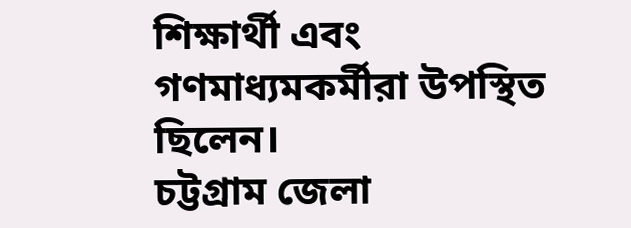শিক্ষার্থী এবং গণমাধ্যমকর্মীরা উপস্থিত ছিলেন।
চট্টগ্রাম জেলা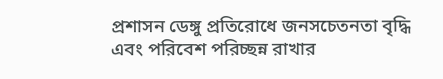প্রশাসন ডেঙ্গু প্রতিরোধে জনসচেতনতা বৃদ্ধি এবং পরিবেশ পরিচ্ছন্ন রাখার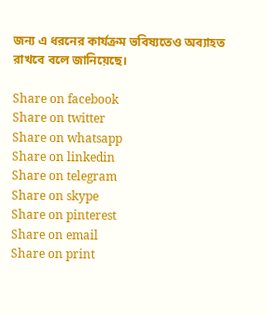জন্য এ ধরনের কার্যক্রম ভবিষ্যতেও অব্যাহত রাখবে বলে জানিয়েছে।

Share on facebook
Share on twitter
Share on whatsapp
Share on linkedin
Share on telegram
Share on skype
Share on pinterest
Share on email
Share on print